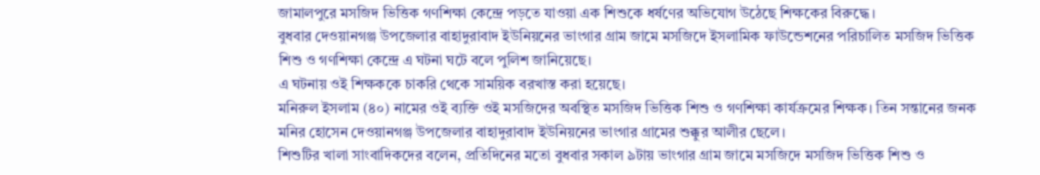জামালপুরে মসজিদ ভিত্তিক গণশিক্ষা কেন্দ্রে পড়তে যাওয়া এক শিশুকে ধর্ষণের অভিযোগ উঠেছে শিক্ষকের বিরুদ্ধে।
বুধবার দেওয়ানগঞ্জ উপজেলার বাহাদুরাবাদ ইউনিয়নের ভাংগার গ্রাম জামে মসজিদে ইসলামিক ফাউন্ডেশনের পরিচালিত মসজিদ ভিত্তিক শিশু ও গণশিক্ষা কেন্দ্রে এ ঘটনা ঘটে বলে পুলিশ জানিয়েছে।
এ ঘটনায় ওই শিক্ষককে চাকরি থেকে সাময়িক বরখাস্ত করা হয়েছে।
মনিরুল ইসলাম (৪০) নামের ওই ব্যক্তি ওই মসজিদের অবস্থিত মসজিদ ভিত্তিক শিশু ও গণশিক্ষা কার্যক্রমের শিক্ষক। তিন সন্তানের জনক মনির হোসেন দেওয়ানগঞ্জ উপজেলার বাহাদুরাবাদ ইউনিয়নের ভাংগার গ্রামের শুক্কুর আলীর ছেলে।
শিশুটির খালা সাংবাদিকদের বলেন, প্রতিদিনের মতো বুধবার সকাল ৯টায় ভাংগার গ্রাম জামে মসজিদে মসজিদ ভিত্তিক শিশু ও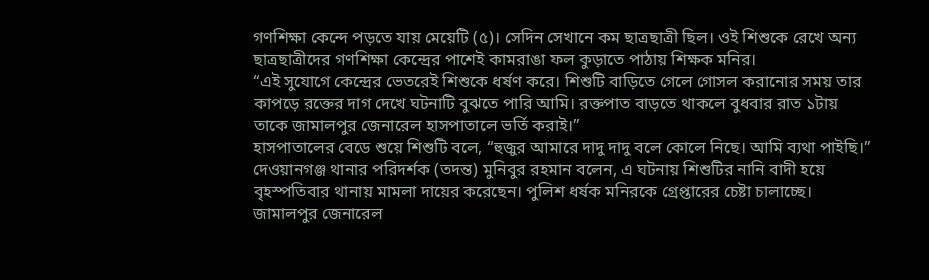গণশিক্ষা কেন্দে পড়তে যায় মেয়েটি (৫)। সেদিন সেখানে কম ছাত্রছাত্রী ছিল। ওই শিশুকে রেখে অন্য ছাত্রছাত্রীদের গণশিক্ষা কেন্দ্রের পাশেই কামরাঙা ফল কুড়াতে পাঠায় শিক্ষক মনির।
“এই সুযোগে কেন্দ্রের ভেতরেই শিশুকে ধর্ষণ করে। শিশুটি বাড়িতে গেলে গোসল করানোর সময় তার কাপড়ে রক্তের দাগ দেখে ঘটনাটি বুঝতে পারি আমি। রক্তপাত বাড়তে থাকলে বুধবার রাত ১টায় তাকে জামালপুর জেনারেল হাসপাতালে ভর্তি করাই।”
হাসপাতালের বেডে শুয়ে শিশুটি বলে, “হুজুর আমারে দাদু দাদু বলে কোলে নিছে। আমি ব্যথা পাইছি।”
দেওয়ানগঞ্জ থানার পরিদর্শক (তদন্ত) মুনিবুর রহমান বলেন, এ ঘটনায় শিশুটির নানি বাদী হয়ে বৃহস্পতিবার থানায় মামলা দায়ের করেছেন। পুলিশ ধর্ষক মনিরকে গ্রেপ্তারের চেষ্টা চালাচ্ছে।
জামালপুর জেনারেল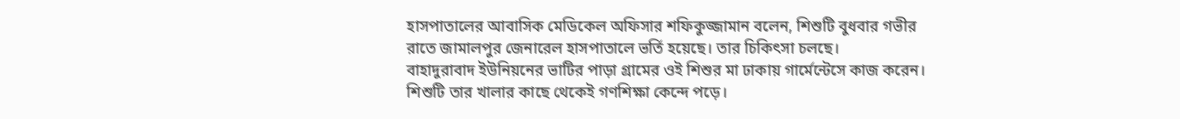হাসপাতালের আবাসিক মেডিকেল অফিসার শফিকুজ্জামান বলেন, শিশুটি বুধবার গভীর রাতে জামালপুর জেনারেল হাসপাতালে ভর্তি হয়েছে। তার চিকিৎসা চলছে।
বাহাদুরাবাদ ইউনিয়নের ভাটির পাড়া গ্রামের ওই শিশুর মা ঢাকায় গার্মেন্টেসে কাজ করেন। শিশুটি তার খালার কাছে থেকেই গণশিক্ষা কেন্দে পড়ে।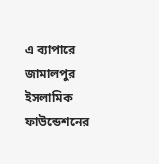এ ব্যাপারে জামালপুর ইসলামিক ফাউন্ডেশনের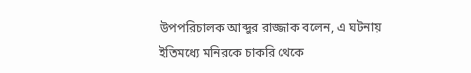উপপরিচালক আব্দুর রাজ্জাক বলেন, এ ঘটনায় ইতিমধ্যে মনিরকে চাকরি থেকে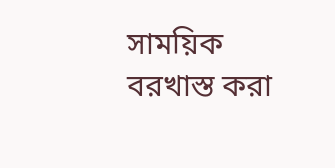সাময়িক বরখাস্ত করা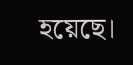হয়েছে।